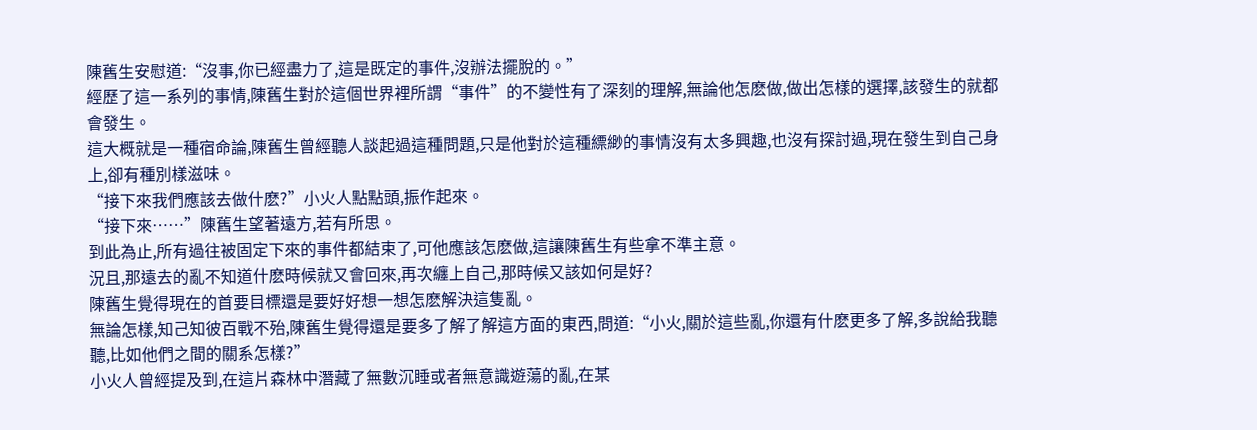陳舊生安慰道:“沒事,你已經盡力了,這是既定的事件,沒辦法擺脫的。”
經歷了這一系列的事情,陳舊生對於這個世界裡所謂“事件”的不變性有了深刻的理解,無論他怎麽做,做出怎樣的選擇,該發生的就都會發生。
這大概就是一種宿命論,陳舊生曾經聽人談起過這種問題,只是他對於這種縹緲的事情沒有太多興趣,也沒有探討過,現在發生到自己身上,卻有種別樣滋味。
“接下來我們應該去做什麽?”小火人點點頭,振作起來。
“接下來……”陳舊生望著遠方,若有所思。
到此為止,所有過往被固定下來的事件都結束了,可他應該怎麽做,這讓陳舊生有些拿不準主意。
況且,那遠去的亂不知道什麽時候就又會回來,再次纏上自己,那時候又該如何是好?
陳舊生覺得現在的首要目標還是要好好想一想怎麽解決這隻亂。
無論怎樣,知己知彼百戰不殆,陳舊生覺得還是要多了解了解這方面的東西,問道:“小火,關於這些亂,你還有什麽更多了解,多說給我聽聽,比如他們之間的關系怎樣?”
小火人曾經提及到,在這片森林中潛藏了無數沉睡或者無意識遊蕩的亂,在某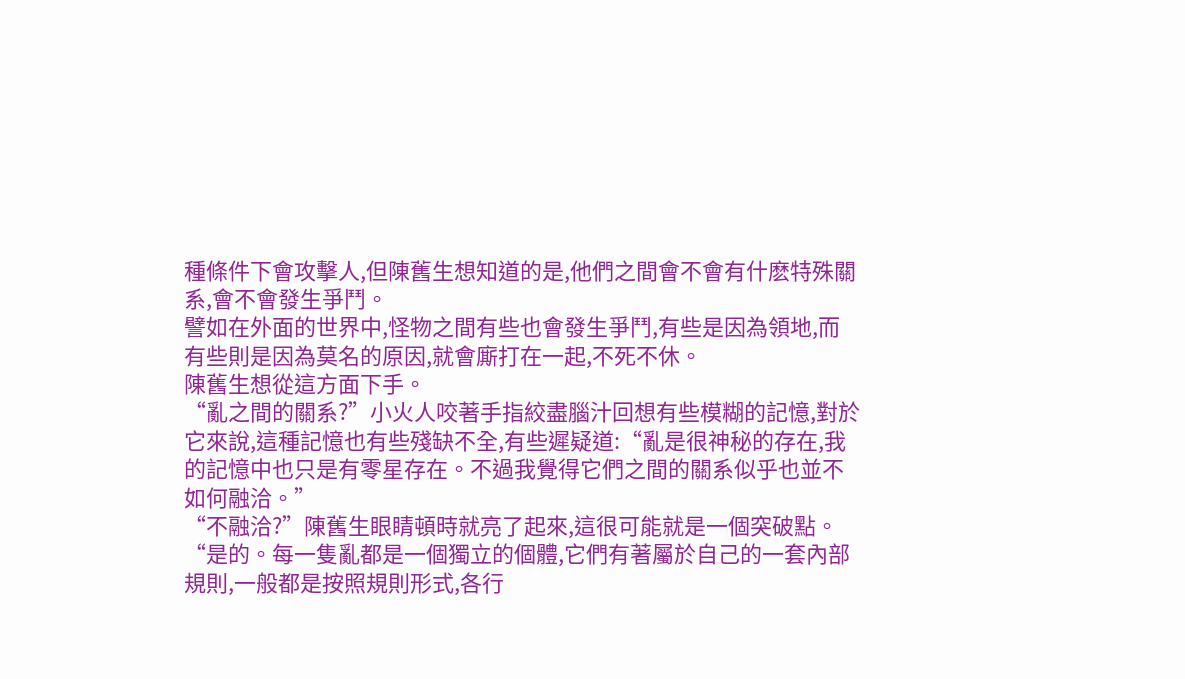種條件下會攻擊人,但陳舊生想知道的是,他們之間會不會有什麽特殊關系,會不會發生爭鬥。
譬如在外面的世界中,怪物之間有些也會發生爭鬥,有些是因為領地,而有些則是因為莫名的原因,就會廝打在一起,不死不休。
陳舊生想從這方面下手。
“亂之間的關系?”小火人咬著手指絞盡腦汁回想有些模糊的記憶,對於它來說,這種記憶也有些殘缺不全,有些遲疑道:“亂是很神秘的存在,我的記憶中也只是有零星存在。不過我覺得它們之間的關系似乎也並不如何融洽。”
“不融洽?”陳舊生眼睛頓時就亮了起來,這很可能就是一個突破點。
“是的。每一隻亂都是一個獨立的個體,它們有著屬於自己的一套內部規則,一般都是按照規則形式,各行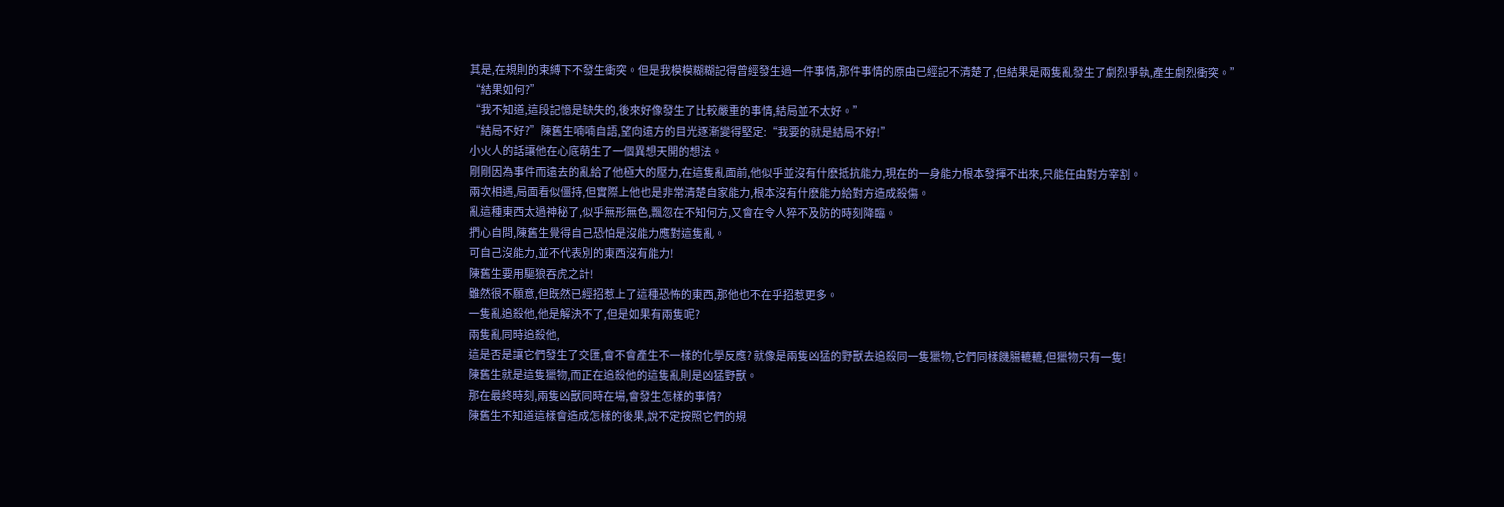其是,在規則的束縛下不發生衝突。但是我模模糊糊記得曾經發生過一件事情,那件事情的原由已經記不清楚了,但結果是兩隻亂發生了劇烈爭執,產生劇烈衝突。”
“結果如何?”
“我不知道,這段記憶是缺失的,後來好像發生了比較嚴重的事情,結局並不太好。”
“結局不好?”陳舊生喃喃自語,望向遠方的目光逐漸變得堅定:“我要的就是結局不好!”
小火人的話讓他在心底萌生了一個異想天開的想法。
剛剛因為事件而遠去的亂給了他極大的壓力,在這隻亂面前,他似乎並沒有什麽抵抗能力,現在的一身能力根本發揮不出來,只能任由對方宰割。
兩次相遇,局面看似僵持,但實際上他也是非常清楚自家能力,根本沒有什麽能力給對方造成殺傷。
亂這種東西太過神秘了,似乎無形無色,飄忽在不知何方,又會在令人猝不及防的時刻降臨。
捫心自問,陳舊生覺得自己恐怕是沒能力應對這隻亂。
可自己沒能力,並不代表別的東西沒有能力!
陳舊生要用驅狼吞虎之計!
雖然很不願意,但既然已經招惹上了這種恐怖的東西,那他也不在乎招惹更多。
一隻亂追殺他,他是解決不了,但是如果有兩隻呢?
兩隻亂同時追殺他,
這是否是讓它們發生了交匯,會不會產生不一樣的化學反應? 就像是兩隻凶猛的野獸去追殺同一隻獵物,它們同樣饑腸轆轆,但獵物只有一隻!
陳舊生就是這隻獵物,而正在追殺他的這隻亂則是凶猛野獸。
那在最終時刻,兩隻凶獸同時在場,會發生怎樣的事情?
陳舊生不知道這樣會造成怎樣的後果,說不定按照它們的規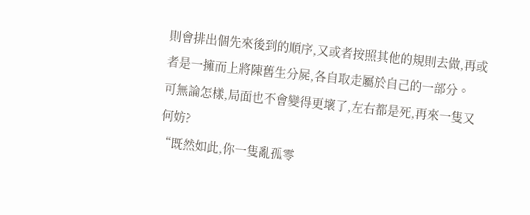則會排出個先來後到的順序,又或者按照其他的規則去做,再或者是一擁而上將陳舊生分屍,各自取走屬於自己的一部分。
可無論怎樣,局面也不會變得更壞了,左右都是死,再來一隻又何妨?
“既然如此,你一隻亂孤零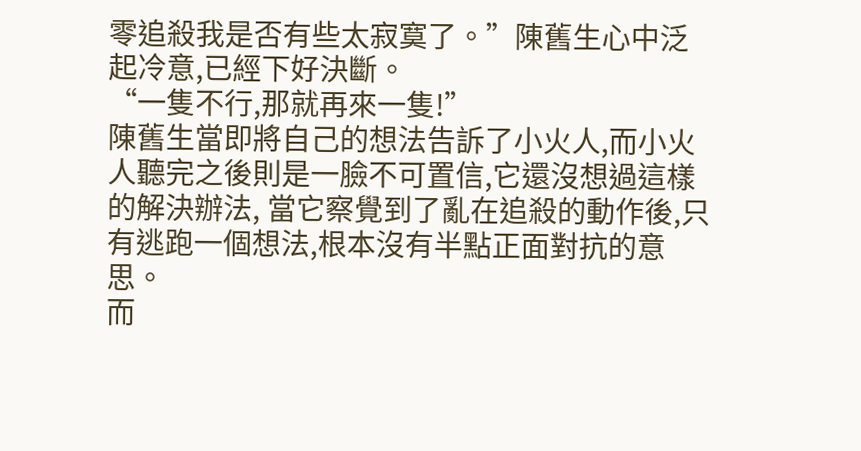零追殺我是否有些太寂寞了。”陳舊生心中泛起冷意,已經下好決斷。
“一隻不行,那就再來一隻!”
陳舊生當即將自己的想法告訴了小火人,而小火人聽完之後則是一臉不可置信,它還沒想過這樣的解決辦法, 當它察覺到了亂在追殺的動作後,只有逃跑一個想法,根本沒有半點正面對抗的意思。
而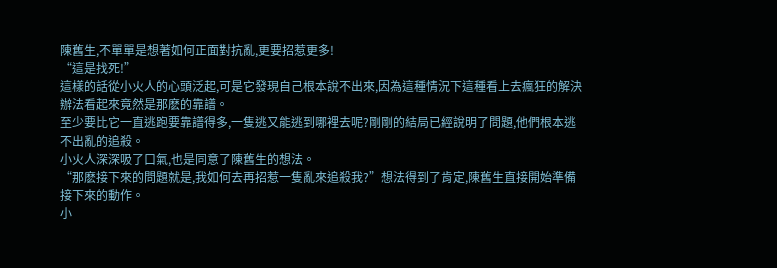陳舊生,不單單是想著如何正面對抗亂,更要招惹更多!
“這是找死!”
這樣的話從小火人的心頭泛起,可是它發現自己根本說不出來,因為這種情況下這種看上去瘋狂的解決辦法看起來竟然是那麽的靠譜。
至少要比它一直逃跑要靠譜得多,一隻逃又能逃到哪裡去呢?剛剛的結局已經說明了問題,他們根本逃不出亂的追殺。
小火人深深吸了口氣,也是同意了陳舊生的想法。
“那麽接下來的問題就是,我如何去再招惹一隻亂來追殺我?”想法得到了肯定,陳舊生直接開始準備接下來的動作。
小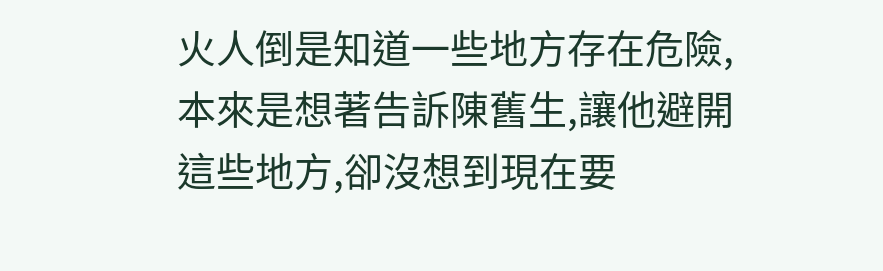火人倒是知道一些地方存在危險,本來是想著告訴陳舊生,讓他避開這些地方,卻沒想到現在要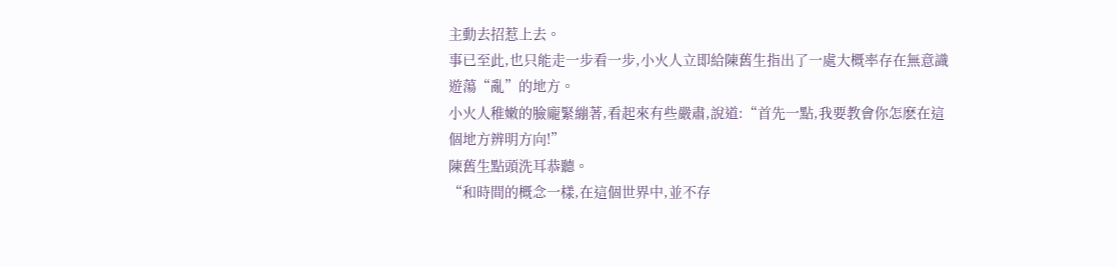主動去招惹上去。
事已至此,也只能走一步看一步,小火人立即給陳舊生指出了一處大概率存在無意識遊蕩“亂”的地方。
小火人稚嫩的臉龐緊繃著,看起來有些嚴肅,說道:“首先一點,我要教會你怎麽在這個地方辨明方向!”
陳舊生點頭洗耳恭聽。
“和時間的概念一樣,在這個世界中,並不存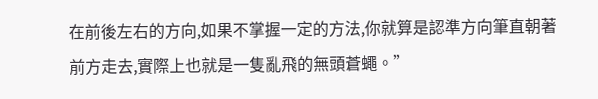在前後左右的方向,如果不掌握一定的方法,你就算是認準方向筆直朝著前方走去,實際上也就是一隻亂飛的無頭蒼蠅。”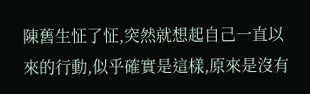陳舊生怔了怔,突然就想起自己一直以來的行動,似乎確實是這樣,原來是沒有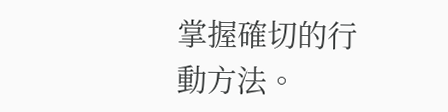掌握確切的行動方法。